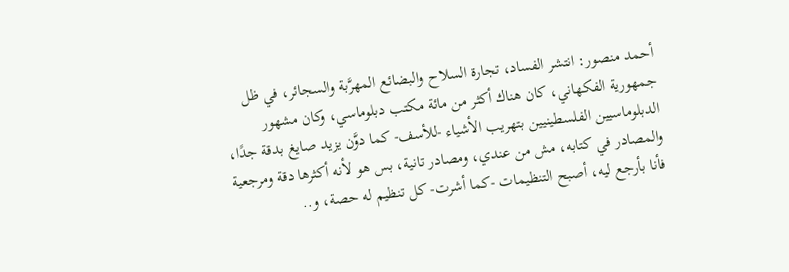أحمد منصور: انتشر الفساد، تجارة السلاح والبضائع المهرَّبة والسجائر، في ظل جمهورية الفكهاني، كان هناك أكثر من مائة مكتب دبلوماسي، وكان مشهور الدبلوماسيين الفلسطينيين بتهريب الأشياء -للأسف- كما دوَّن يزيد صايغ بدقة جدًا، والمصادر في كتابه، مش من عندي، ومصادر تانية، بس هو لأنه أكثرها دقة ومرجعية فأنا بأرجع ليه، أصبح التنظيمات -كما أشرت- كل تنظيم له حصة، و..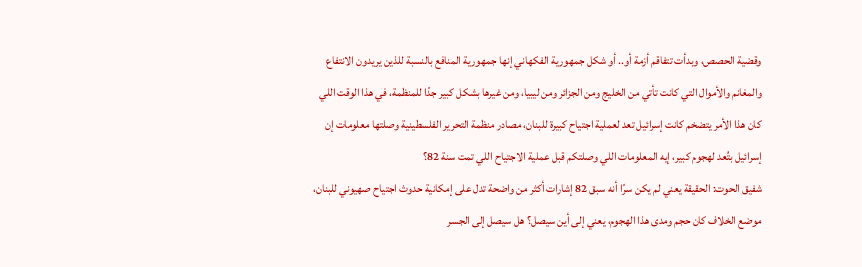وقضية الحصص، وبدأت تتفاقم أزمة أو.. أو شكل جمهورية الفكهاني إنها جمهورية المنافع بالنسبة للذين يريدون الانتفاع والمغانم والأموال التي كانت تأتي من الخليج ومن الجزائر ومن ليبيا، ومن غيرها بشكل كبير جدًا للمنظمة، في هذا الوقت اللي كان هذا الأمر يتضخم كانت إسرائيل تعد لعملية اجتياح كبيرة للبنان، مصادر منظمة التحرير الفلسطينية وصلتها معلومات إن إسرائيل بتُعد لهجوم كبير، إيه المعلومات اللي وصلتكم قبل عملية الاجتياح اللي تمت سنة 82؟
شفيق الحوت: الحقيقة يعني لم يكن سرًا أنه سبق 82 إشارات أكثر من واضحة تدل على إمكانية حدوث اجتياح صهيوني للبنان، موضع الخلاف كان حجم ومدى هذا الهجوم، يعني إلى أين سيصل؟ هل سيصل إلى الجسر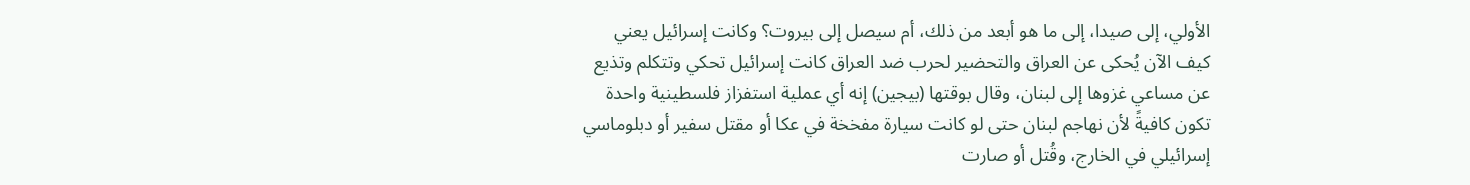الأولي، إلى صيدا، إلى ما هو أبعد من ذلك، أم سيصل إلى بيروت؟ وكانت إسرائيل يعني كيف الآن يُحكى عن العراق والتحضير لحرب ضد العراق كانت إسرائيل تحكي وتتكلم وتذيع عن مساعي غزوها إلى لبنان، وقال بوقتها (بيجين) إنه أي عملية استفزاز فلسطينية واحدة تكون كافيةً لأن نهاجم لبنان حتى لو كانت سيارة مفخخة في عكا أو مقتل سفير أو دبلوماسي إسرائيلي في الخارج، وقُتل أو صارت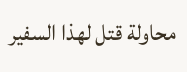محاولة قتل لهذا السفير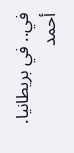في.. في بريطانيا.
أحمد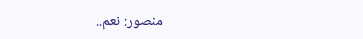منصور: نعم..